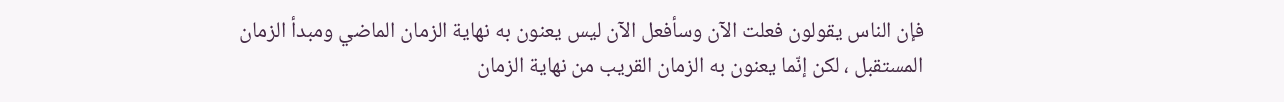فإن الناس يقولون فعلت الآن وسأفعل الآن ليس يعنون به نهاية الزمان الماضي ومبدأ الزمان المستقبل ، لكن إنّما يعنون به الزمان القريب من نهاية الزمان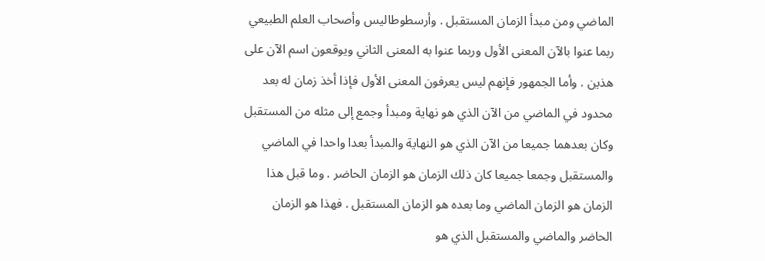الماضي ومن مبدأ الزمان المستقبل . وأرسطوطاليس وأصحاب العلم الطبيعي ربما عنوا بالآن المعنى الأول وربما عنوا به المعنى الثاني ويوقعون اسم الآن على هذين . وأما الجمهور فإنهم ليس يعرفون المعنى الأول فإذا أخذ زمان له بعد محدود في الماضي من الآن الذي هو نهاية ومبدأ وجمع إلى مثله من المستقبل وكان بعدهما جميعا من الآن الذي هو النهاية والمبدأ بعدا واحدا في الماضي والمستقبل وجمعا جميعا كان ذلك الزمان هو الزمان الحاضر . وما قبل هذا الزمان هو الزمان الماضي وما بعده هو الزمان المستقبل . فهذا هو الزمان الحاضر والماضي والمستقبل الذي هو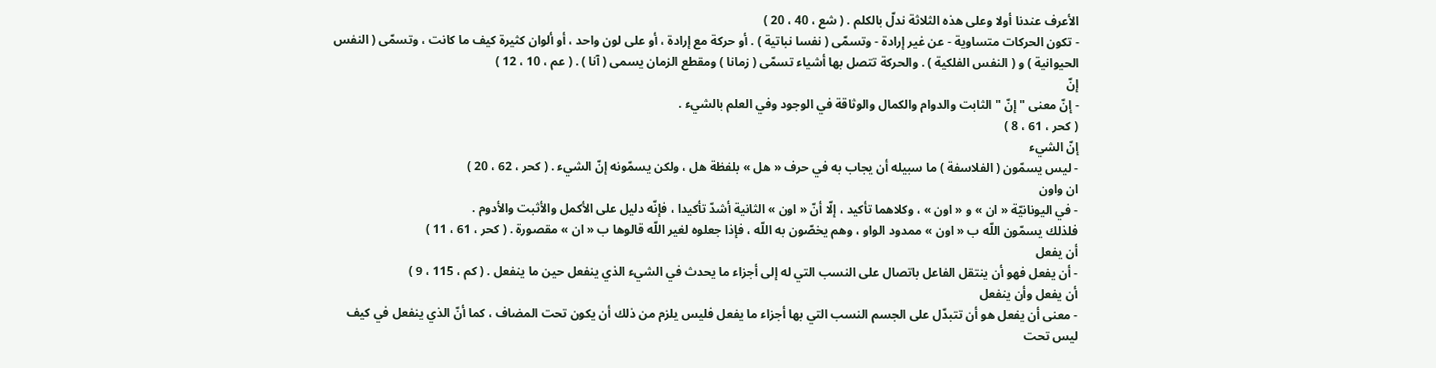الأعرف عندنا أولا وعلى هذه الثلاثة ندلّ بالكلم . ( شع ، 40 ، 20 )
- تكون الحركات متساوية - عن غير إرادة - وتسمّى ( نفسا نباتية ) . أو حركة مع إرادة ، أو على لون واحد ، أو ألوان كثيرة كيف ما كانت ، وتسمّى ( النفس الحيوانية ) و ( النفس الفلكية ) . والحركة تتصل بها أشياء تسمّى ( زمانا ) ومقطع الزمان يسمى ( آنا ) . ( عم ، 10 ، 12 )
إنّ
- إنّ معنى " إنّ " الثابت والدوام والكمال والوثاقة في الوجود وفي العلم بالشيء .
( كحر ، 61 ، 8 )
إنّ الشيء
- ليس يسمّون ( الفلاسفة ) ما سبيله أن يجاب به في حرف « هل » بلفظة هل ، ولكن يسمّونه إنّ الشيء . ( كحر ، 62 ، 20 )
ان واون
- في اليونانيّة « ان » و « اون » ، وكلاهما تأكيد ، إلّا أنّ « اون » الثانية أشدّ تأكيدا ، فإنّه دليل على الأكمل والأثبت والأدوم .
فلذلك يسمّون اللّه ب « اون » ممدود الواو ، وهم يخصّون به اللّه ، فإذا جعلوه لغير اللّه قالوها ب « ان » مقصورة . ( كحر ، 61 ، 11 )
أن يفعل
- أن يفعل فهو أن ينتقل الفاعل باتصال على النسب التي له إلى أجزاء ما يحدث في الشيء الذي ينفعل حين ما ينفعل . ( كم ، 115 ، 9 )
أن يفعل وأن ينفعل
- معنى أن يفعل هو أن تتبدّل على الجسم النسب التي بها أجزاء ما يفعل فليس يلزم من ذلك أن يكون تحت المضاف ، كما أنّ الذي ينفعل في كيف ليس تحت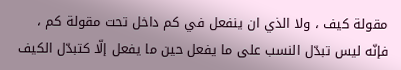مقولة كيف ، ولا الذي ان ينفعل في كم داخل تحت مقولة كم ، فإنّه ليس تبدّل النسب على ما يفعل حين ما يفعل إلّا كتبدّل الكيف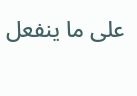على ما ينفعل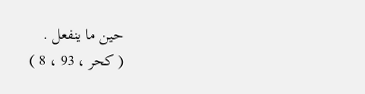حين ما ينفعل .
( كحر ، 93 ، 8 )